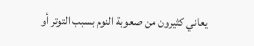يعاني كثيرون من صعوبة النوم بسبب التوتر أو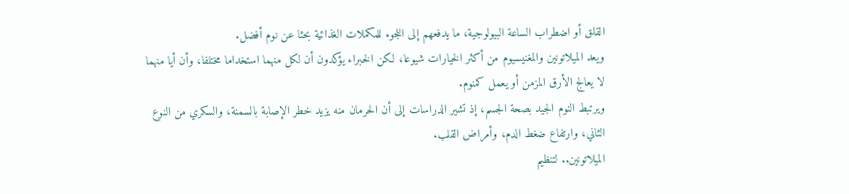القلق أو اضطراب الساعة البيولوجية، ما يدفعهم إلى اللجوء للمكملات الغذائية بحثا عن نوم أفضل.
ويعد الميلاتونين والمغنيسيوم من أكثر الخيارات شيوعا، لكن الخبراء يؤكدون أن لكل منهما استخداما مختلفا، وأن أيا منهما لا يعالج الأرق المزمن أو يعمل كمنوم.
ويرتبط النوم الجيد بصحة الجسم، إذ تشير الدراسات إلى أن الحرمان منه يزيد خطر الإصابة بالسمنة، والسكري من النوع الثاني، وارتفاع ضغط الدم، وأمراض القلب.
الميلاتونين.. لتنظيم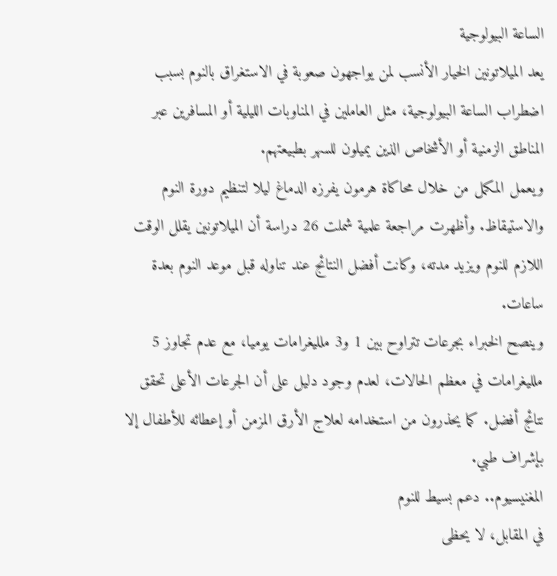الساعة البيولوجية
يعد الميلاتونين الخيار الأنسب لمن يواجهون صعوبة في الاستغراق بالنوم بسبب اضطراب الساعة البيولوجية، مثل العاملين في المناوبات الليلية أو المسافرين عبر المناطق الزمنية أو الأشخاص الذين يميلون للسهر بطبيعتهم.
ويعمل المكمل من خلال محاكاة هرمون يفرزه الدماغ ليلا لتنظيم دورة النوم والاستيقاظ. وأظهرت مراجعة علمية شملت 26 دراسة أن الميلاتونين يقلل الوقت اللازم للنوم ويزيد مدته، وكانت أفضل النتائج عند تناوله قبل موعد النوم بعدة ساعات.
وينصح الخبراء بجرعات تتراوح بين 1 و3 ملليغرامات يوميا، مع عدم تجاوز 5 ملليغرامات في معظم الحالات، لعدم وجود دليل على أن الجرعات الأعلى تحقق نتائج أفضل. كما يحذرون من استخدامه لعلاج الأرق المزمن أو إعطائه للأطفال إلا بإشراف طبي.
المغنيسيوم.. دعم بسيط للنوم
في المقابل، لا يحظى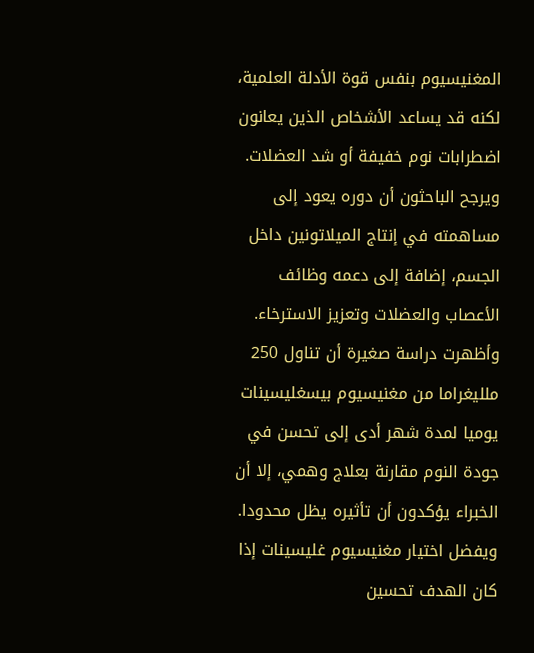المغنيسيوم بنفس قوة الأدلة العلمية، لكنه قد يساعد الأشخاص الذين يعانون اضطرابات نوم خفيفة أو شد العضلات.
ويرجح الباحثون أن دوره يعود إلى مساهمته في إنتاج الميلاتونين داخل الجسم، إضافة إلى دعمه وظائف الأعصاب والعضلات وتعزيز الاسترخاء.
وأظهرت دراسة صغيرة أن تناول 250 ملليغراما من مغنيسيوم بيسغليسينات يوميا لمدة شهر أدى إلى تحسن في جودة النوم مقارنة بعلاج وهمي، إلا أن الخبراء يؤكدون أن تأثيره يظل محدودا.
ويفضل اختيار مغنيسيوم غليسينات إذا كان الهدف تحسين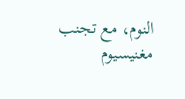النوم، مع تجنب مغنيسيوم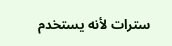سترات لأنه يستخدم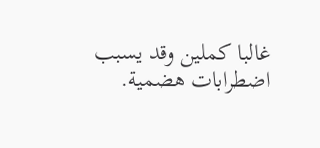غالبا كملين وقد يسبب اضطرابات هضمية.